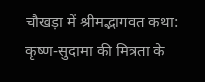चौखड़ा में श्रीमद्भागवत कथा: कृष्ण-सुदामा की मित्रता के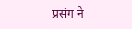प्रसंग ने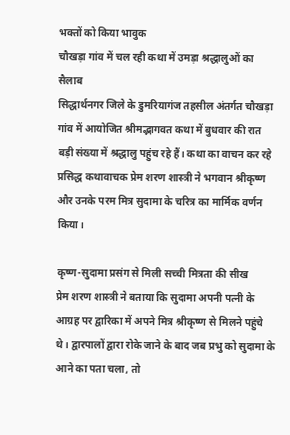भक्तों को किया भावुक
चौखड़ा गांव में चल रही कथा में उमड़ा श्रद्धालुओं का सैलाब
सिद्धार्थनगर जिले के डुमरियागंज तहसील अंतर्गत चौखड़ा गांव में आयोजित श्रीमद्भागवत कथा में बुधवार की रात बड़ी संख्या में श्रद्धालु पहुंच रहे हैं। कथा का वाचन कर रहे प्रसिद्ध कथावाचक प्रेम शरण शास्त्री ने भगवान श्रीकृष्ण और उनके परम मित्र सुदामा के चरित्र का मार्मिक वर्णन किया।

कृष्ण-सुदामा प्रसंग से मिली सच्ची मित्रता की सीख
प्रेम शरण शास्त्री ने बताया कि सुदामा अपनी पत्नी के आग्रह पर द्वारिका में अपने मित्र श्रीकृष्ण से मिलने पहुंचे थे। द्वारपालों द्वारा रोके जाने के बाद जब प्रभु को सुदामा के आने का पता चला, तो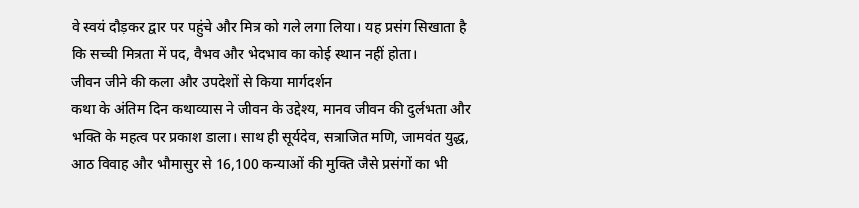वे स्वयं दौड़कर द्वार पर पहुंचे और मित्र को गले लगा लिया। यह प्रसंग सिखाता है कि सच्ची मित्रता में पद, वैभव और भेदभाव का कोई स्थान नहीं होता।
जीवन जीने की कला और उपदेशों से किया मार्गदर्शन
कथा के अंतिम दिन कथाव्यास ने जीवन के उद्देश्य, मानव जीवन की दुर्लभता और भक्ति के महत्व पर प्रकाश डाला। साथ ही सूर्यदेव, सत्राजित मणि, जामवंत युद्ध, आठ विवाह और भौमासुर से 16,100 कन्याओं की मुक्ति जैसे प्रसंगों का भी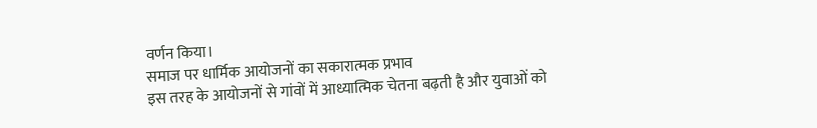वर्णन किया।
समाज पर धार्मिक आयोजनों का सकारात्मक प्रभाव
इस तरह के आयोजनों से गांवों में आध्यात्मिक चेतना बढ़ती है और युवाओं को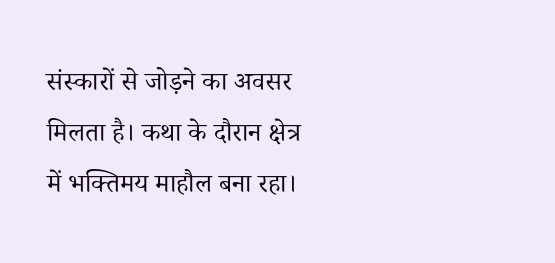संस्कारों से जोड़ने का अवसर मिलता है। कथा के दौरान क्षेत्र में भक्तिमय माहौल बना रहा।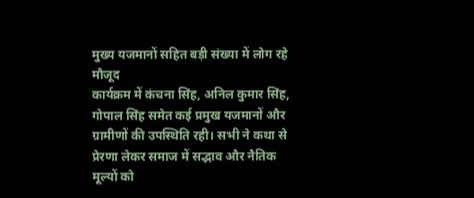मुख्य यजमानों सहित बड़ी संख्या में लोग रहे मौजूद
कार्यक्रम में कंचना सिंह, अनिल कुमार सिंह, गोपाल सिंह समेत कई प्रमुख यजमानों और ग्रामीणों की उपस्थिति रही। सभी ने कथा से प्रेरणा लेकर समाज में सद्भाव और नैतिक मूल्यों को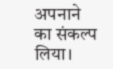अपनाने का संकल्प लिया।